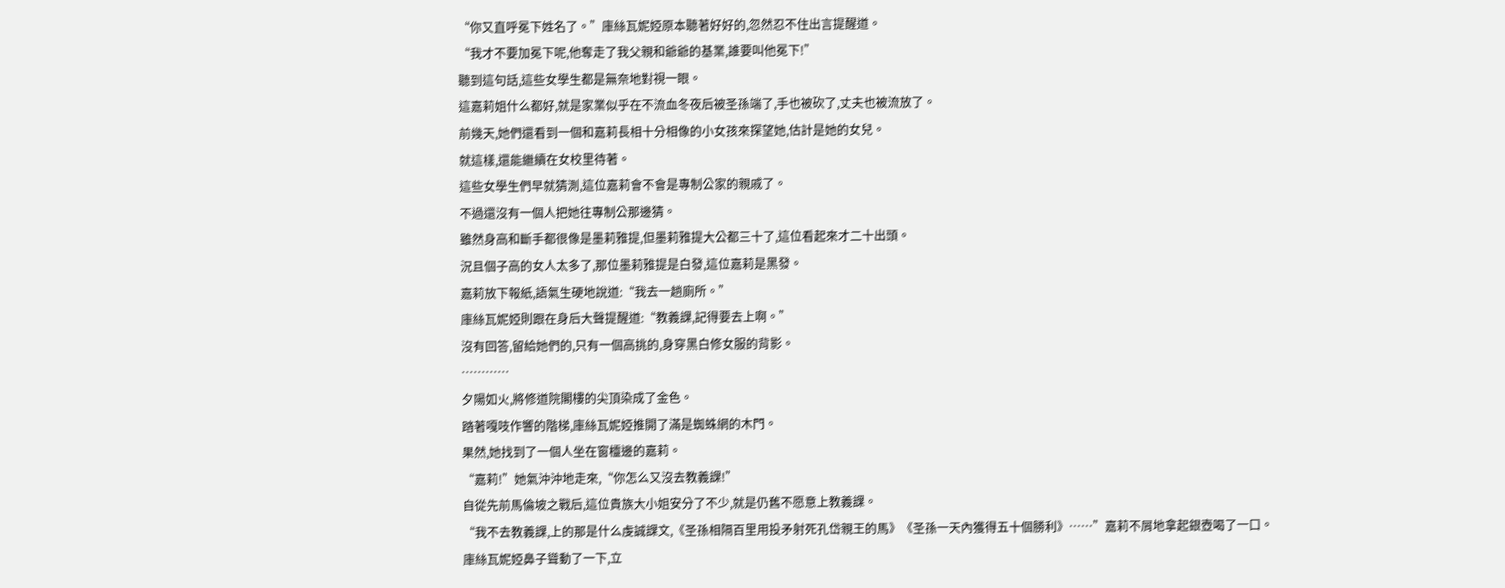“你又直呼冕下姓名了。”庫絲瓦妮婭原本聽著好好的,忽然忍不住出言提醒道。
“我才不要加冕下呢,他奪走了我父親和爺爺的基業,誰要叫他冕下!”
聽到這句話,這些女學生都是無奈地對視一眼。
這嘉莉姐什么都好,就是家業似乎在不流血冬夜后被圣孫端了,手也被砍了,丈夫也被流放了。
前幾天,她們還看到一個和嘉莉長相十分相像的小女孩來探望她,估計是她的女兒。
就這樣,還能繼續在女校里待著。
這些女學生們早就猜測,這位嘉莉會不會是專制公家的親戚了。
不過還沒有一個人把她往專制公那邊猜。
雖然身高和斷手都很像是墨莉雅提,但墨莉雅提大公都三十了,這位看起來才二十出頭。
況且個子高的女人太多了,那位墨莉雅提是白發,這位嘉莉是黑發。
嘉莉放下報紙,語氣生硬地說道:“我去一趟廁所。”
庫絲瓦妮婭則跟在身后大聲提醒道:“教義課,記得要去上啊。”
沒有回答,留給她們的,只有一個高挑的,身穿黑白修女服的背影。
…………
夕陽如火,將修道院閣樓的尖頂染成了金色。
踏著嘎吱作響的階梯,庫絲瓦妮婭推開了滿是蜘蛛網的木門。
果然,她找到了一個人坐在窗欞邊的嘉莉。
“嘉莉!”她氣沖沖地走來,“你怎么又沒去教義課!”
自從先前馬倫坡之戰后,這位貴族大小姐安分了不少,就是仍舊不愿意上教義課。
“我不去教義課,上的那是什么虔誠課文,《圣孫相隔百里用投矛射死孔岱親王的馬》《圣孫一天內獲得五十個勝利》……”嘉莉不屑地拿起銀壺喝了一口。
庫絲瓦妮婭鼻子聳動了一下,立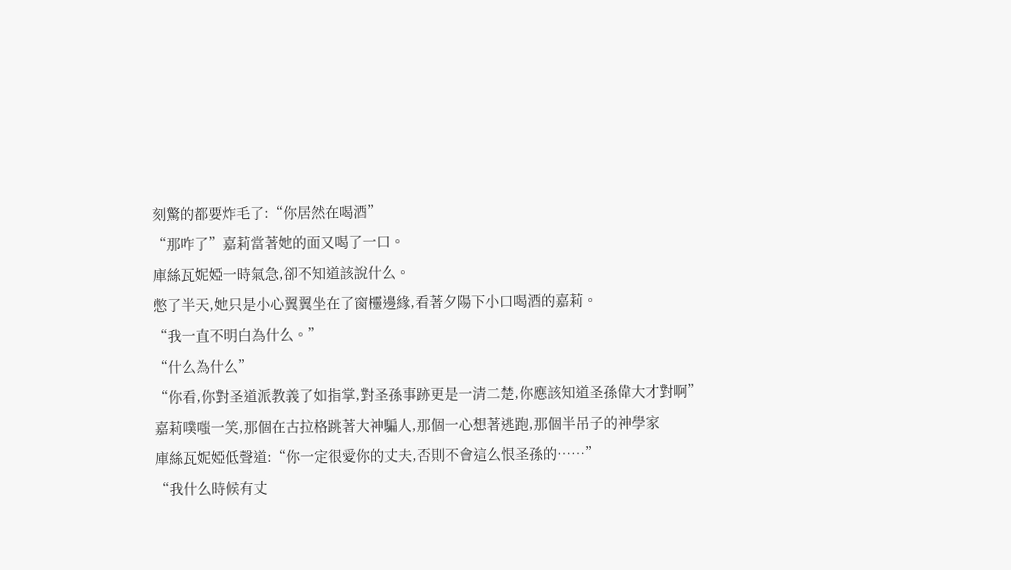刻驚的都要炸毛了:“你居然在喝酒”
“那咋了”嘉莉當著她的面又喝了一口。
庫絲瓦妮婭一時氣急,卻不知道該說什么。
憋了半天,她只是小心翼翼坐在了窗欞邊緣,看著夕陽下小口喝酒的嘉莉。
“我一直不明白為什么。”
“什么為什么”
“你看,你對圣道派教義了如指掌,對圣孫事跡更是一清二楚,你應該知道圣孫偉大才對啊”
嘉莉噗嗤一笑,那個在古拉格跳著大神騙人,那個一心想著逃跑,那個半吊子的神學家
庫絲瓦妮婭低聲道:“你一定很愛你的丈夫,否則不會這么恨圣孫的……”
“我什么時候有丈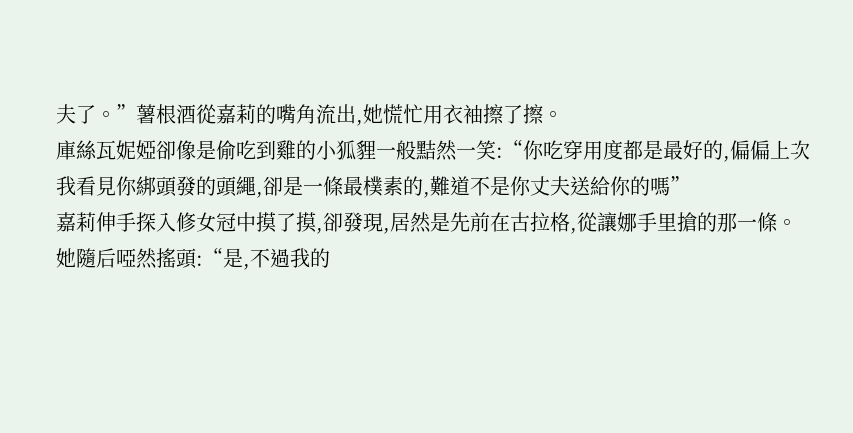夫了。”薯根酒從嘉莉的嘴角流出,她慌忙用衣袖擦了擦。
庫絲瓦妮婭卻像是偷吃到雞的小狐貍一般黠然一笑:“你吃穿用度都是最好的,偏偏上次我看見你綁頭發的頭繩,卻是一條最樸素的,難道不是你丈夫送給你的嗎”
嘉莉伸手探入修女冠中摸了摸,卻發現,居然是先前在古拉格,從讓娜手里搶的那一條。
她隨后啞然搖頭:“是,不過我的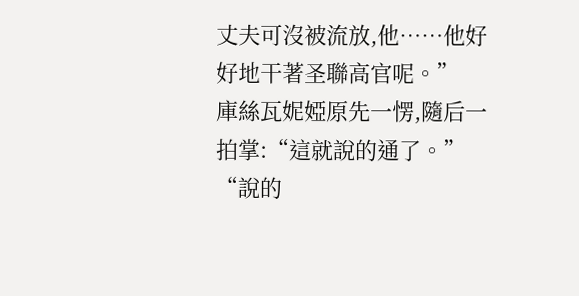丈夫可沒被流放,他……他好好地干著圣聯高官呢。”
庫絲瓦妮婭原先一愣,隨后一拍掌:“這就說的通了。”
“說的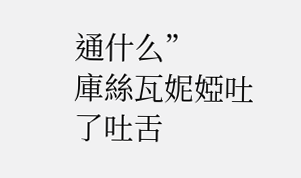通什么”
庫絲瓦妮婭吐了吐舌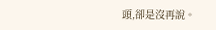頭,卻是沒再說。